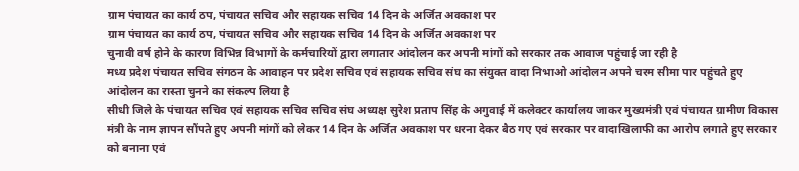ग्राम पंचायत का कार्य ठप, पंचायत सचिव और सहायक सचिव 14 दिन के अर्जित अवकाश पर
ग्राम पंचायत का कार्य ठप, पंचायत सचिव और सहायक सचिव 14 दिन के अर्जित अवकाश पर
चुनावी वर्ष होने के कारण विभिन्न विभागों के कर्मचारियों द्वारा लगातार आंदोलन कर अपनी मांगों को सरकार तक आवाज पहुंचाई जा रही है
मध्य प्रदेश पंचायत सचिव संगठन के आवाहन पर प्रदेश सचिव एवं सहायक सचिव संघ का संयुक्त वादा निभाओ आंदोलन अपने चरम सीमा पार पहुंचते हुए आंदोलन का रास्ता चुनने का संकल्प लिया है
सीधी जिले के पंचायत सचिव एवं सहायक सचिव सचिव संघ अध्यक्ष सुरेश प्रताप सिंह के अगुवाई में कलेक्टर कार्यालय जाकर मुख्यमंत्री एवं पंचायत ग्रामीण विकास मंत्री के नाम ज्ञापन सौंपते हुए अपनी मांगों को लेकर 14 दिन के अर्जित अवकाश पर धरना देकर बैठ गए एवं सरकार पर वादाखिलाफी का आरोप लगाते हुए सरकार को बनाना एवं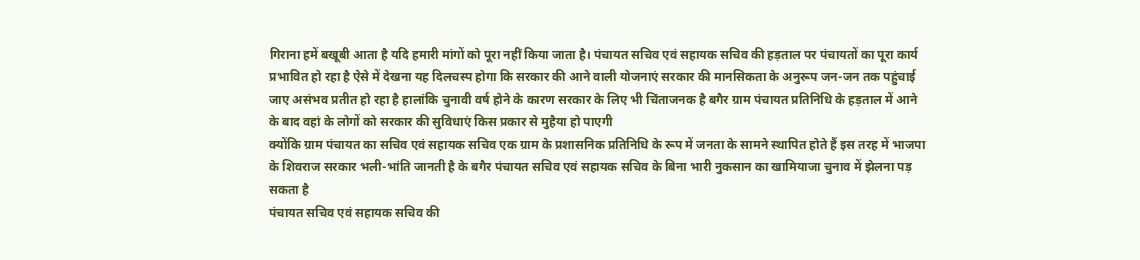गिराना हमें बखूबी आता है यदि हमारी मांगों को पूरा नहीं किया जाता है। पंचायत सचिव एवं सहायक सचिव की हड़ताल पर पंचायतों का पूरा कार्य प्रभावित हो रहा है ऐसे में देखना यह दिलचस्प होगा कि सरकार की आने वाली योजनाएं सरकार की मानसिकता के अनुरूप जन-जन तक पहुंचाई जाए असंभव प्रतीत हो रहा है हालांकि चुनावी वर्ष होने के कारण सरकार के लिए भी चिंताजनक है बगैर ग्राम पंचायत प्रतिनिधि के हड़ताल में आने के बाद वहां के लोगों को सरकार की सुविधाएं किस प्रकार से मुहैया हो पाएगी
क्योंकि ग्राम पंचायत का सचिव एवं सहायक सचिव एक ग्राम के प्रशासनिक प्रतिनिधि के रूप में जनता के सामने स्थापित होते हैं इस तरह में भाजपा के शिवराज सरकार भली-भांति जानती है के बगैर पंचायत सचिव एवं सहायक सचिव के बिना भारी नुकसान का खामियाजा चुनाव में झेलना पड़ सकता है
पंचायत सचिव एवं सहायक सचिव की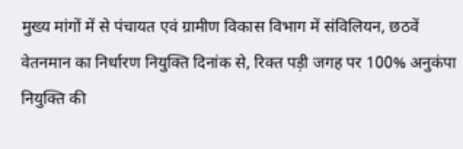मुख्य मांगों में से पंचायत एवं ग्रामीण विकास विभाग में संविलियन, छठवें वेतनमान का निर्धारण नियुक्ति दिनांक से, रिक्त पड़ी जगह पर 100% अनुकंपा नियुक्ति की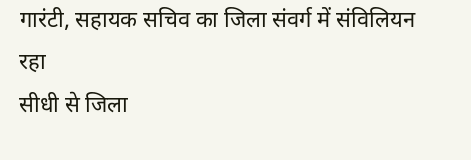गारंटी, सहायक सचिव का जिला संवर्ग में संविलियन रहा
सीधी से जिला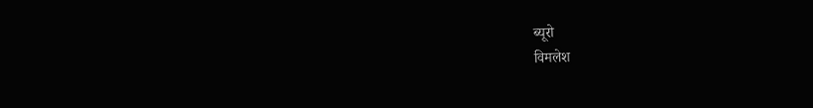ब्यूरो
विमलेश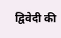द्विवेदी की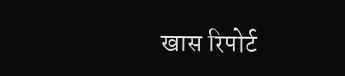खास रिपोर्ट